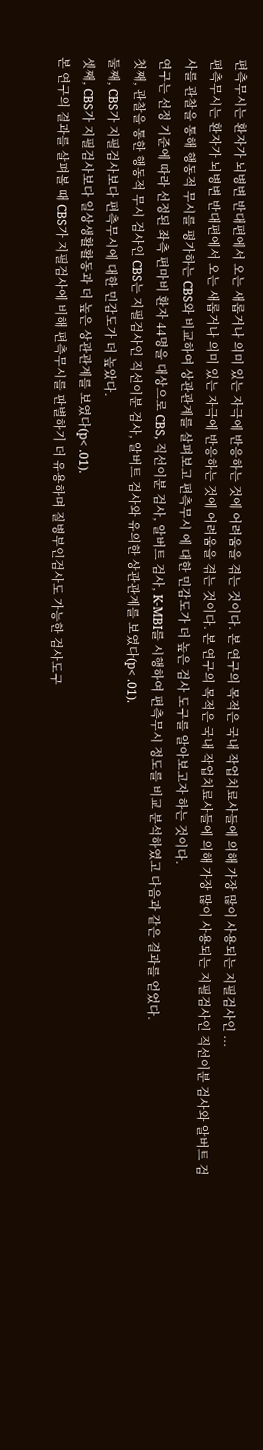편측무시는 환자가 뇌병변 반대편에서 오는 새롭거나 의미 있는 자극에 반응하는 것에 어려움을 겪는 것이다. 본 연구의 목적은 국내 작업치료사들에 의해 가장 많이 사용되는 지필검사인 ...
편측무시는 환자가 뇌병변 반대편에서 오는 새롭거나 의미 있는 자극에 반응하는 것에 어려움을 겪는 것이다. 본 연구의 목적은 국내 작업치료사들에 의해 가장 많이 사용되는 지필검사인 직선이분 검사와 알버트 검사를 관찰을 통해 행동적 무시를 평가하는 CBS와 비교하여 상관관계를 살펴보고 편측무시 에 대한 민감도가 더 높은 검사 도구를 알아보고자 하는 것이다.
연구는 선정 기준에 따라 선정된 좌측 편마비 환자 44명을 대상으로 CBS, 직선이분 검사, 알버트 검사, K-MBI를 시행하여 편측무시 정도를 비교 분석하였고 다음과 같은 결과를 얻었다.
첫째, 관찰을 통한 행동적 무시 검사인 CBS는 지필검사인 직선이분 검사, 알버트 검사와 유의한 상관관계를 보였다(p< .01).
둘째, CBS가 지필검사보다 편측무시에 대한 민감도가 더 높았다.
셋째, CBS가 지필검사보다 일상생활활동과 더 높은 상관관계를 보였다(p< .01).
본 연구의 결과를 살펴볼 때 CBS가 지필검사에 비해 편측무시를 판별하기 더 유용하며 질병부인검사도 가능한 검사도구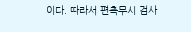이다. 따라서 편측무시 검사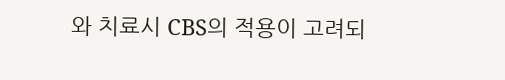와 치료시 CBS의 적용이 고려되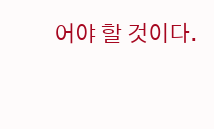어야 할 것이다.